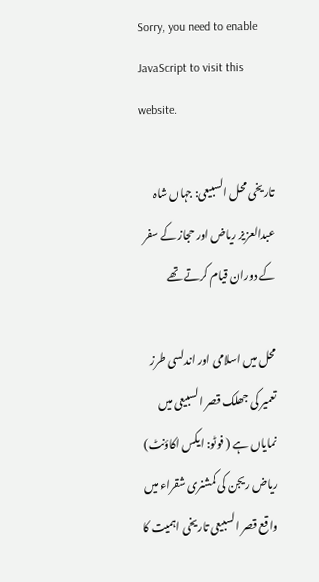Sorry, you need to enable JavaScript to visit this website.

تاریخی محل السبیعی: جہاں شاہ عبدالعزیز ریاض اور حجاز کے سفر کے دوران قیام کرتے تھے

محل میں اسلامی اور اندلسی طرز تعمیر کی جھلک قصر السبیعی میں نمایاں ہے ( فوٹو: ایکس اکاؤنٹ)
ریاض ریجن کی کمشنری شقراء میں واقع قصر السبیعی تاریخی اہمیت کا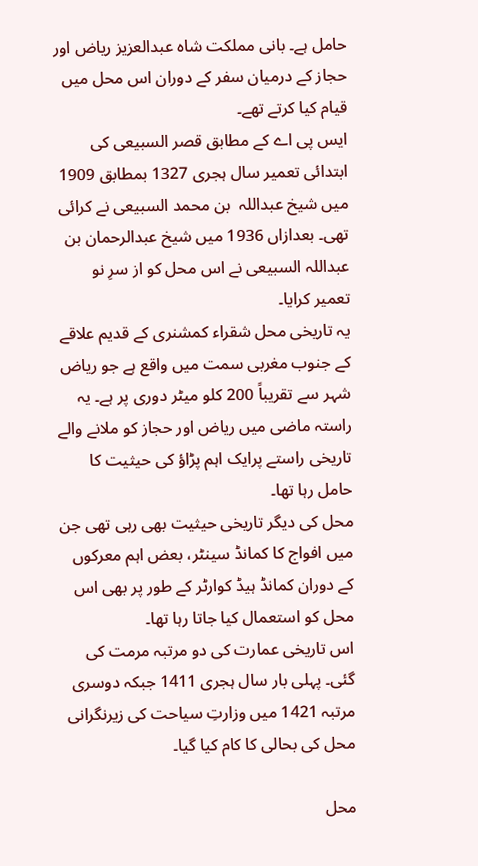حامل ہے۔ بانی مملکت شاہ عبدالعزیز ریاض اور حجاز کے درمیان سفر کے دوران اس محل میں قیام کیا کرتے تھے۔
ایس پی اے کے مطابق قصر السبیعی کی ابتدائی تعمیر سال ہجری 1327 بمطابق 1909 میں شیخ عبداللہ  بن محمد السبیعی نے کرائی تھی۔ بعدازاں 1936 میں شیخ عبدالرحمان بن عبداللہ السبیعی نے اس محل کو از سرِ نو تعمیر کرایا۔
یہ تاریخی محل شقراء کمشنری کے قدیم علاقے کے جنوب مغربی سمت میں واقع ہے جو ریاض شہر سے تقریباً 200 کلو میٹر دوری پر ہے۔ یہ راستہ ماضی میں ریاض اور حجاز کو ملانے والے تاریخی راستے پرایک اہم پڑاؤ کی حیثیت کا حامل رہا تھا۔
محل کی دیگر تاریخی حیثیت بھی رہی تھی جن میں افواج کا کمانڈ سینٹر، بعض اہم معرکوں کے دوران کمانڈ ہیڈ کوارٹر کے طور پر بھی اس محل کو استعمال کیا جاتا رہا تھا۔
اس تاریخی عمارت کی دو مرتبہ مرمت کی گئی۔ پہلی بار سال ہجری 1411 جبکہ دوسری مرتبہ 1421 میں وزارتِ سیاحت کی زیرنگرانی محل کی بحالی کا کام کیا گیا۔

محل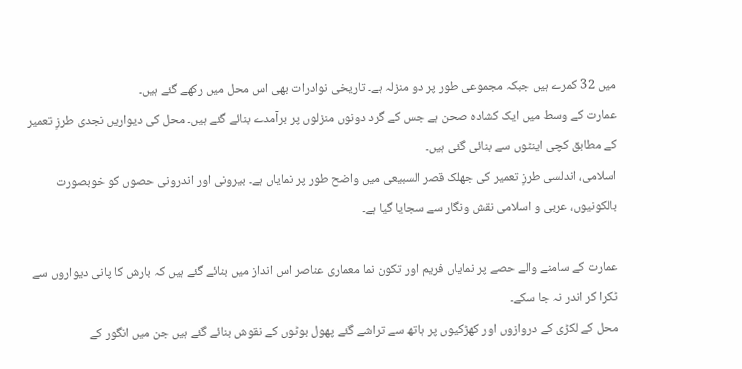میں 32 کمرے ہیں جبکہ مجموعی طور پر دو منزلہ ہے۔ تاریخی نوادرات بھی اس محل میں رکھے گئے ہیں۔
عمارت کے وسط میں ایک کشادہ صحن ہے جس کے گرد دونوں منزلوں پر برآمدے بنائے گئے ہیں۔ محل کی دیواریں نجدی طرزِ تعمیر کے مطابق کچی اینٹوں سے بنائی گئی ہیں۔
اسلامی، اندلسی طرزِ تعمیر کی جھلک قصر السبیعی میں واضح طور پر نمایاں ہے۔ بیرونی اور اندرونی حصوں کو خوبصورت بالکونیوں، عربی و اسلامی نقش ونگار سے سجایا گیا ہے۔

عمارت کے سامنے والے حصے پر نمایاں فریم اور تکون نما معماری عناصر اس انداز میں بنائے گئے ہیں کہ بارش کا پانی دیواروں سے ٹکرا کر اندر نہ جا سکے۔
محل کے لکڑی کے دروازوں اور کھڑکیوں پر ہاتھ سے تراشے گئے پھول بوٹوں کے نقوش بنائے گئے ہیں جن میں انگور کے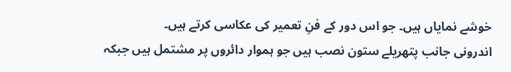خوشے نمایاں ہیں۔ جو اس دور کے فنِ تعمیر کی عکاسی کرتے ہیں۔
اندرونی جانب پتھریلے ستون نصب ہیں جو ہموار دائروں پر مشتمل ہیں جبکہ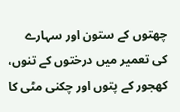چھتوں کے ستون اور سہارے کی تعمیر میں درختوں کے تنوں، کھجور کے پتوں اور چکنی مٹی کا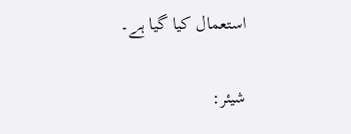استعمال کیا گیا ہے۔

شیئر: